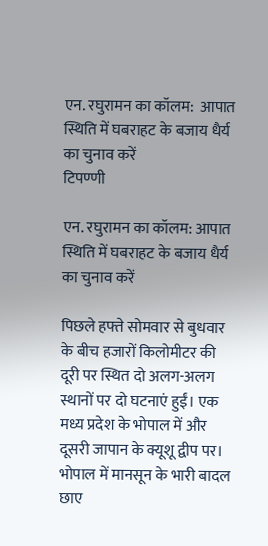एन. रघुरामन का कॉलम:  आपात स्थिति में घबराहट के बजाय धैर्य का चुनाव करें
टिपण्णी

एन. रघुरामन का कॉलम: आपात स्थिति में घबराहट के बजाय धैर्य का चुनाव करें

पिछले हफ्ते सोमवार से बुधवार के बीच हजारों किलोमीटर की दूरी पर स्थित दो अलग-अलग स्थानों पर दो घटनाएं हुईं। एक मध्य प्रदेश के भोपाल में और दूसरी जापान के क्यूशू द्वीप पर। भोपाल में मानसून के भारी बादल छाए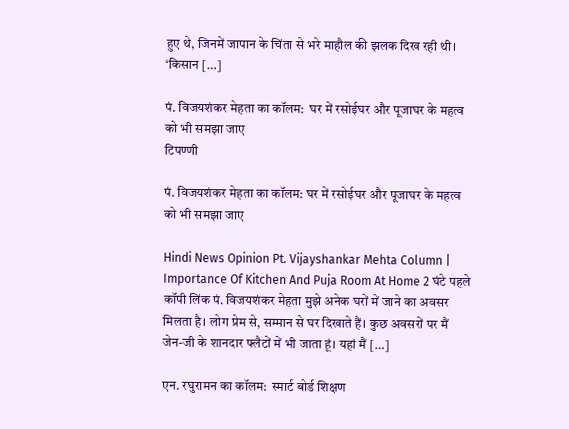हुए थे, जिनमें जापान के चिंता से भरे माहौल की झलक दिख रही थी। ‘किसान […]

पं. विजयशंकर मेहता का कॉलम:  घर में रसोईघर और पूजाघर के महत्व को भी समझा जाए
टिपण्णी

पं. विजयशंकर मेहता का कॉलम: घर में रसोईघर और पूजाघर के महत्व को भी समझा जाए

Hindi News Opinion Pt. Vijayshankar Mehta Column | Importance Of Kitchen And Puja Room At Home 2 घंटे पहले कॉपी लिंक पं. विजयशंकर मेहता मुझे अनेक घरों में जाने का अवसर मिलता है। लोग प्रेम से, सम्मान से घर दिखाते हैं। कुछ अवसरों पर मैं जेन-जी के शानदार फ्लैटों में भी जाता हूं। यहां मैं […]

एन. रघुरामन का कॉलम:  स्मार्ट बोर्ड शिक्षण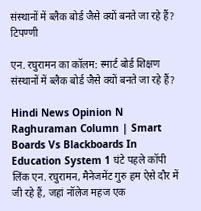संस्थानों में ब्लैक बोर्ड जैसे क्यों बनते जा रहे हैं?
टिपण्णी

एन. रघुरामन का कॉलम: स्मार्ट बोर्ड शिक्षण संस्थानों में ब्लैक बोर्ड जैसे क्यों बनते जा रहे हैं?

Hindi News Opinion N Raghuraman Column | Smart Boards Vs Blackboards In Education System 1 घंटे पहले कॉपी लिंक एन. रघुरामन, मैनेजमेंट गुरु हम ऐसे दौर में जी रहे हैं, जहां नॉलेज महज एक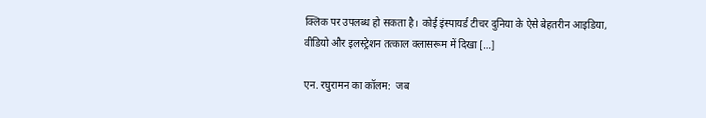क्लिक पर उपलब्ध हो सकता है। कोई इंस्पायर्ड टीचर दुनिया के ऐसे बेहतरीन आइडिया, वीडियो और इलस्ट्रेशन तत्काल क्लासरूम में दिखा […]

एन. रघुरामन का कॉलम:  जब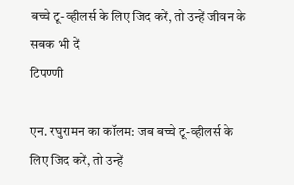बच्चे टू-व्हीलर्स के लिए जिद करें, तो उन्हें जीवन के सबक भी दें
टिपण्णी

एन. रघुरामन का कॉलम: जब बच्चे टू-व्हीलर्स के लिए जिद करें, तो उन्हें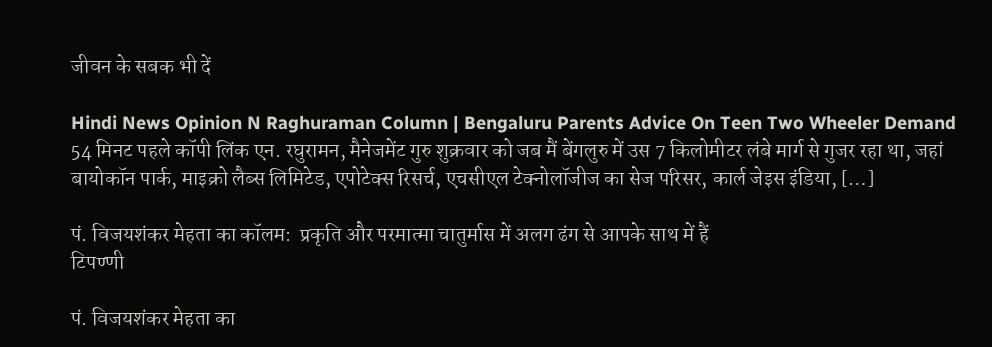जीवन के सबक भी दें

Hindi News Opinion N Raghuraman Column | Bengaluru Parents Advice On Teen Two Wheeler Demand 54 मिनट पहले कॉपी लिंक एन. रघुरामन, मैनेजमेंट गुरु शुक्रवार को जब मैं बेंगलुरु में उस 7 किलोमीटर लंबे मार्ग से गुजर रहा था, जहां बायोकॉन पार्क, माइक्रो लैब्स लिमिटेड, एपोटेक्स रिसर्च, एचसीएल टेक्नोलॉजीज का सेज परिसर, कार्ल जेइस इंडिया, […]

पं. विजयशंकर मेहता का कॉलम:  प्रकृति और परमात्मा चातुर्मास में अलग ढंग से आपके साथ में हैं
टिपण्णी

पं. विजयशंकर मेहता का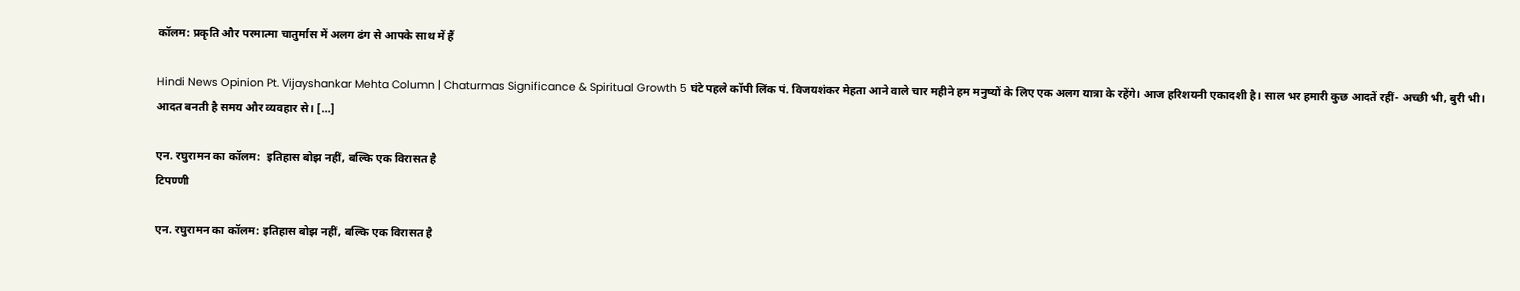कॉलम: प्रकृति और परमात्मा चातुर्मास में अलग ढंग से आपके साथ में हैं

Hindi News Opinion Pt. Vijayshankar Mehta Column | Chaturmas Significance & Spiritual Growth 5 घंटे पहले कॉपी लिंक पं. विजयशंकर मेहता आने वाले चार महीने हम मनुष्यों के लिए एक अलग यात्रा के रहेंगे। आज हरिशयनी एकादशी है। साल भर हमारी कुछ आदतें रहीं- अच्छी भी, बुरी भी। आदत बनती है समय और व्यवहार से। […]

एन. रघुरामन का कॉलम:  इतिहास बोझ नहीं, बल्कि एक विरासत है
टिपण्णी

एन. रघुरामन का कॉलम: इतिहास बोझ नहीं, बल्कि एक विरासत है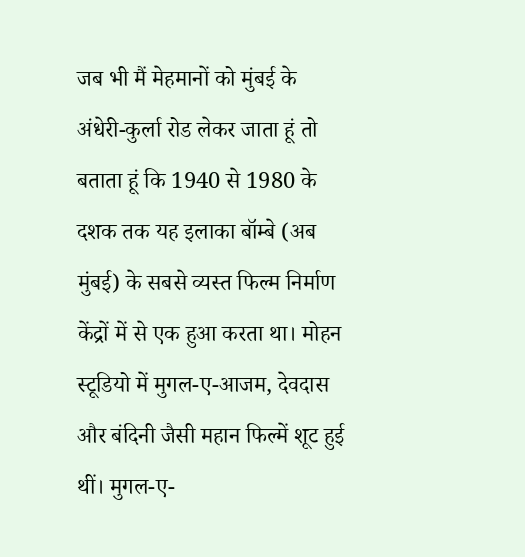जब भी मैं मेहमानों को मुंबई के अंधेरी-कुर्ला रोड लेकर जाता हूं तो बताता हूं कि 1940 से 1980 के दशक तक यह इलाका बॉम्बे (अब मुंबई) के सबसे व्यस्त फिल्म निर्माण केंद्रों में से एक हुआ करता था। मोहन स्टूडियो में मुगल-ए-आजम, देवदास और बंदिनी जैसी महान फिल्में शूट हुई थीं। मुगल-ए-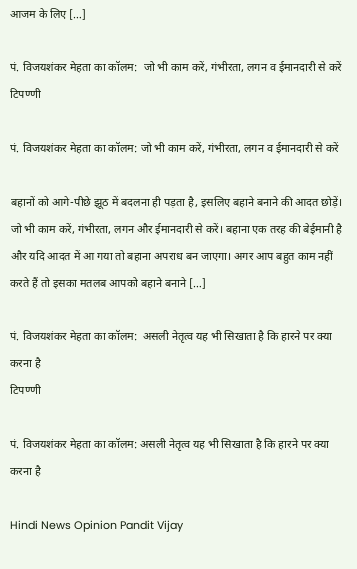आजम के लिए […]

पं. विजयशंकर मेहता का कॉलम:  जो भी काम करें, गंभीरता, लगन व ईमानदारी से करें
टिपण्णी

पं. विजयशंकर मेहता का कॉलम: जो भी काम करें, गंभीरता, लगन व ईमानदारी से करें

बहानों को आगे-पीछे झूठ में बदलना ही पड़ता है, इसलिए बहाने बनाने की आदत छोड़ें। जो भी काम करें, गंभीरता, लगन और ईमानदारी से करें। बहाना एक तरह की बेईमानी है और यदि आदत में आ गया तो बहाना अपराध बन जाएगा। अगर आप बहुत काम नहीं करते हैं तो इसका मतलब आपको बहाने बनाने […]

पं. विजयशंकर मेहता का कॉलम:  असली नेतृत्व यह भी सिखाता है कि हारने पर क्या करना है
टिपण्णी

पं. विजयशंकर मेहता का कॉलम: असली नेतृत्व यह भी सिखाता है कि हारने पर क्या करना है

Hindi News Opinion Pandit Vijay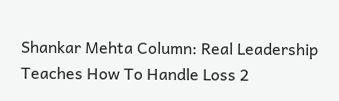Shankar Mehta Column: Real Leadership Teaches How To Handle Loss 2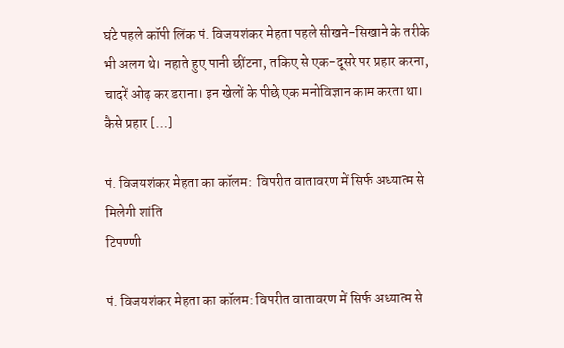घंटे पहले कॉपी लिंक पं. विजयशंकर मेहता पहले सीखने-सिखाने के तरीके भी अलग थे। नहाते हुए पानी छींटना, तकिए से एक-दूसरे पर प्रहार करना, चादरें ओढ़ कर डराना। इन खेलों के पीछे एक मनोविज्ञान काम करता था। कैसे प्रहार […]

पं. विजयशंकर मेहता का कॉलम:  विपरीत वातावरण में सिर्फ अध्यात्म से मिलेगी शांति
टिपण्णी

पं. विजयशंकर मेहता का कॉलम: विपरीत वातावरण में सिर्फ अध्यात्म से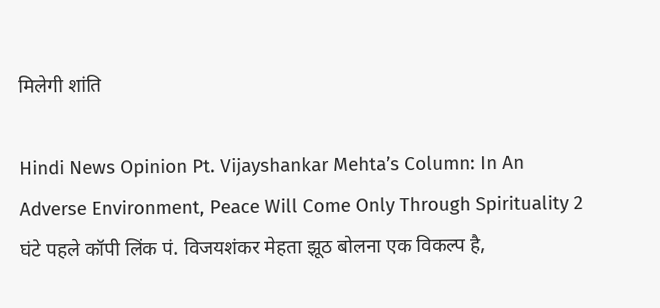मिलेगी शांति

Hindi News Opinion Pt. Vijayshankar Mehta’s Column: In An Adverse Environment, Peace Will Come Only Through Spirituality 2 घंटे पहले कॉपी लिंक पं. विजयशंकर मेहता झूठ बोलना एक विकल्प है,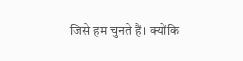जिसे हम चुनते हैं। क्योंकि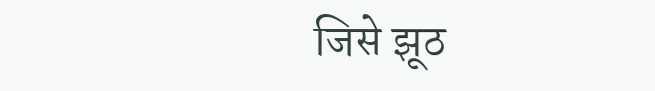जिसे झूठ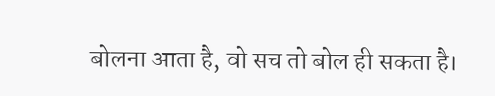बोलना आता है, वो सच तो बोल ही सकता है।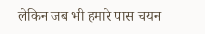लेकिन जब भी हमारे पास चयन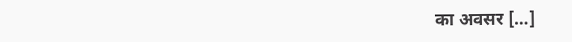का अवसर […]